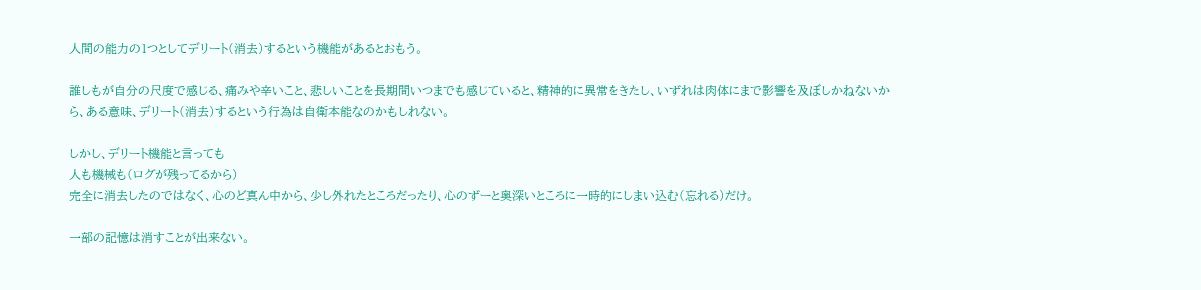人間の能力の1つとしてデリート(消去)するという機能があるとおもう。

誰しもが自分の尺度で感じる、痛みや辛いこと、悲しいことを長期間いつまでも感じていると、精神的に異常をきたし、いずれは肉体にまで影響を及ぼしかねないから、ある意味、デリート(消去)するという行為は自衛本能なのかもしれない。

しかし、デリート機能と言っても
人も機械も(ログが残ってるから)
完全に消去したのではなく、心のど真ん中から、少し外れたところだったり、心のずーと奥深いところに一時的にしまい込む(忘れる)だけ。

一部の記憶は消すことが出来ない。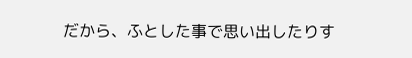だから、ふとした事で思い出したりす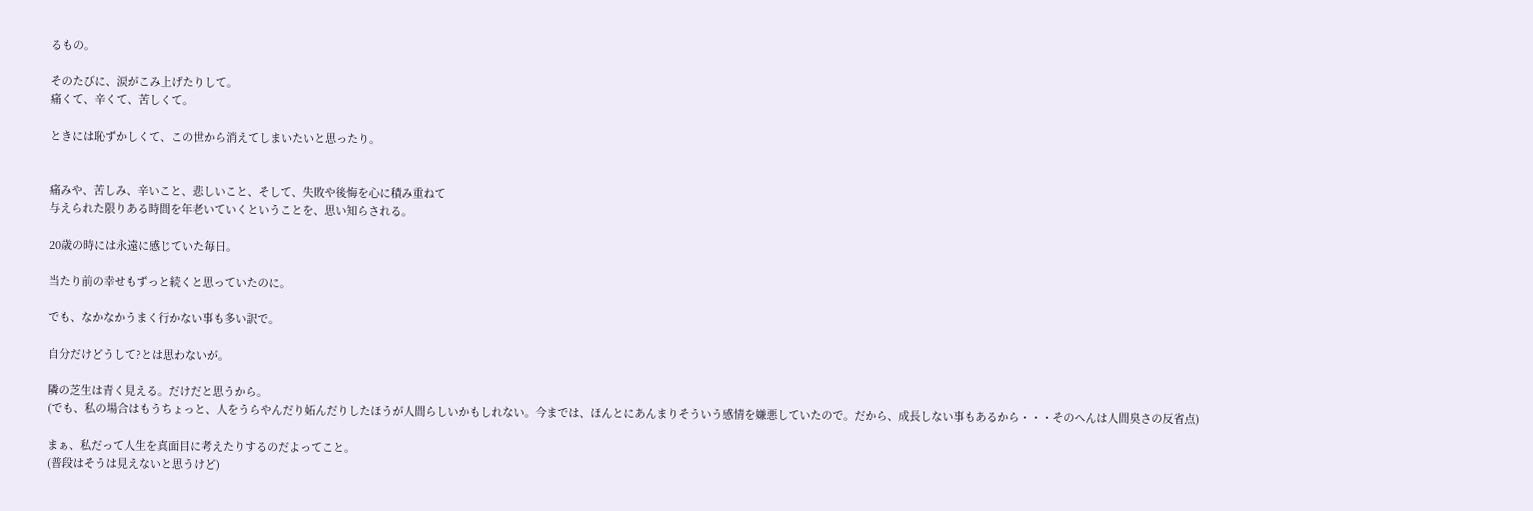るもの。

そのたびに、涙がこみ上げたりして。
痛くて、辛くて、苦しくて。

ときには恥ずかしくて、この世から消えてしまいたいと思ったり。


痛みや、苦しみ、辛いこと、悲しいこと、そして、失敗や後悔を心に積み重ねて
与えられた限りある時間を年老いていくということを、思い知らされる。

20歳の時には永遠に感じていた毎日。

当たり前の幸せもずっと続くと思っていたのに。

でも、なかなかうまく行かない事も多い訳で。

自分だけどうして?とは思わないが。

隣の芝生は青く見える。だけだと思うから。
(でも、私の場合はもうちょっと、人をうらやんだり妬んだりしたほうが人間らしいかもしれない。今までは、ほんとにあんまりそういう感情を嫌悪していたので。だから、成長しない事もあるから・・・そのへんは人間臭さの反省点)

まぁ、私だって人生を真面目に考えたりするのだよってこと。
(普段はそうは見えないと思うけど)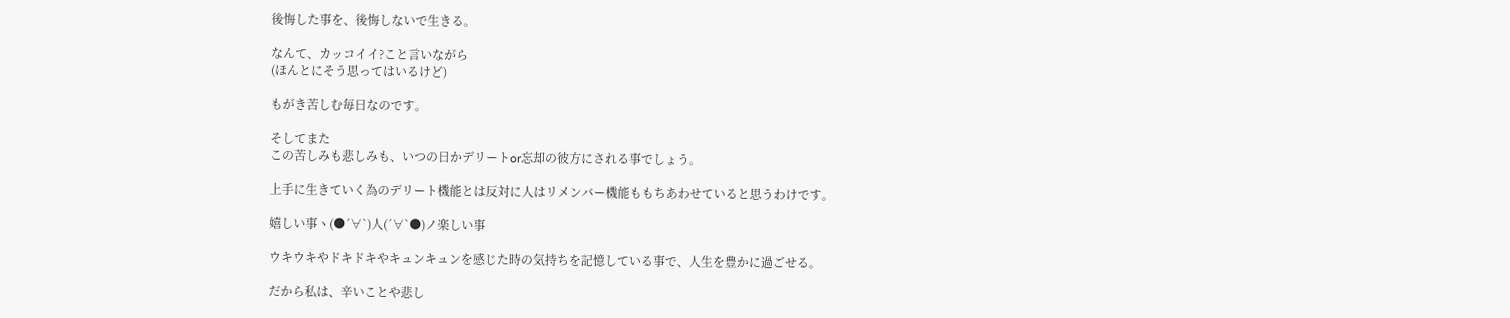後悔した事を、後悔しないで生きる。

なんて、カッコイイ?こと言いながら
(ほんとにそう思ってはいるけど)

もがき苦しむ毎日なのです。

そしてまた
この苦しみも悲しみも、いつの日かデリートor忘却の彼方にされる事でしょう。

上手に生きていく為のデリート機能とは反対に人はリメンバー機能ももちあわせていると思うわけです。

嬉しい事ヽ(●´∀`)人(´∀`●)ノ楽しい事

ウキウキやドキドキやキュンキュンを感じた時の気持ちを記憶している事で、人生を豊かに過ごせる。

だから私は、辛いことや悲し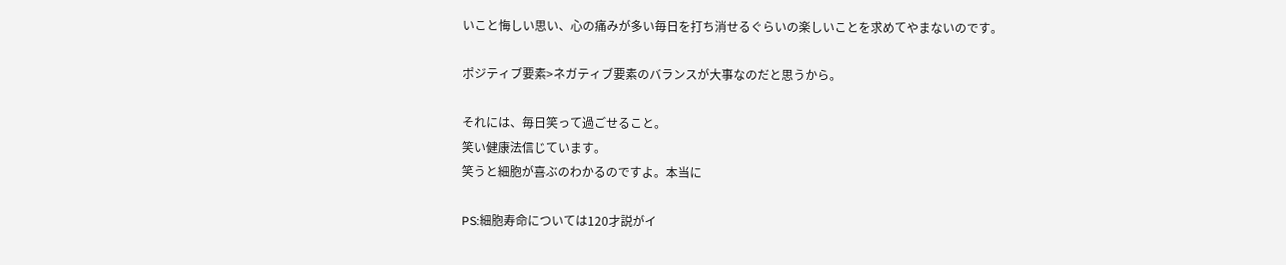いこと悔しい思い、心の痛みが多い毎日を打ち消せるぐらいの楽しいことを求めてやまないのです。

ポジティブ要素>ネガティブ要素のバランスが大事なのだと思うから。

それには、毎日笑って過ごせること。
笑い健康法信じています。
笑うと細胞が喜ぶのわかるのですよ。本当に

PS:細胞寿命については120才説がイ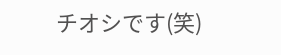チオシです(笑)